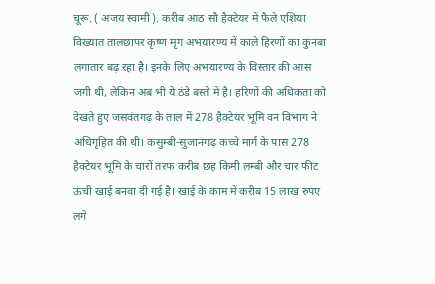चूरू. ( अजय स्वामी ). करीब आठ सौ हैक्टेयर में फैले एशिया विख्यात तालछापर कृष्ण मृग अभयारण्य में काले हिरणों का कुनबा लगातार बढ़ रहा है। इनके लिए अभयारण्य के विस्तार की आस जगी थी, लेकिन अब भी ये ठंडे बस्ते में है। हरिणों की अधिकता को देखते हुए जसवंतगढ़ के ताल में 278 हैक्टेयर भूमि वन विभाग ने अधिगृहित की थी। कसुम्बी-सुजानगढ़ कच्चे मार्ग के पास 278 हैक्टेयर भूमि के चारों तरफ करीब छह किमी लम्बी और चार फीट ऊंची खाई बनवा दी गई है। खाई के काम में करीब 15 लाख रुपए लगे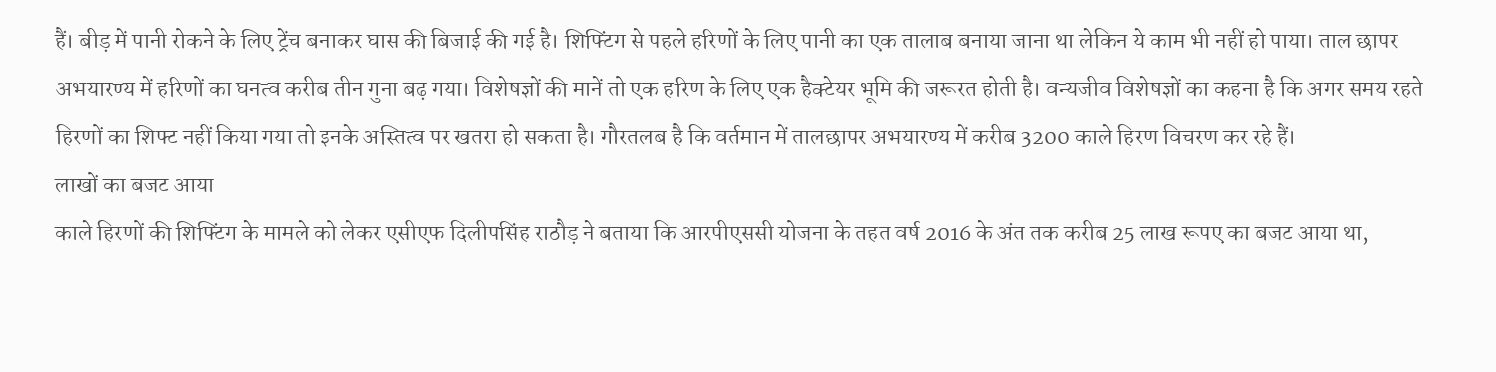हैं। बीड़ में पानी रोकने के लिए ट्रेंच बनाकर घास की बिजाई की गई है। शिफ्टिंग से पहले हरिणों के लिए पानी का एक तालाब बनाया जाना था लेकिन ये काम भी नहीं हो पाया। ताल छापर अभयारण्य में हरिणों का घनत्व करीब तीन गुना बढ़ गया। विशेषज्ञों की मानें तो एक हरिण के लिए एक हैक्टेयर भूमि की जरूरत होती है। वन्यजीव विशेषज्ञों का कहना है कि अगर समय रहते हिरणों का शिफ्ट नहीं किया गया तो इनके अस्तित्व पर खतरा हो सकता है। गौरतलब है कि वर्तमान में तालछापर अभयारण्य में करीब 3200 काले हिरण विचरण कर रहे हैं।
लाखों का बजट आया
काले हिरणों की शिफ्टिंग के मामले को लेकर एसीएफ दिलीपसिंह राठौड़ ने बताया कि आरपीएससी योजना के तहत वर्ष 2016 के अंत तक करीब 25 लाख रूपए का बजट आया था,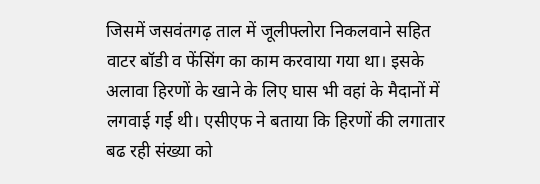जिसमें जसवंतगढ़ ताल में जूलीफ्लोरा निकलवाने सहित वाटर बॉडी व फेंसिंग का काम करवाया गया था। इसके अलावा हिरणों के खाने के लिए घास भी वहां के मैदानों में लगवाई गर्ई थी। एसीएफ ने बताया कि हिरणों की लगातार बढ रही संख्या को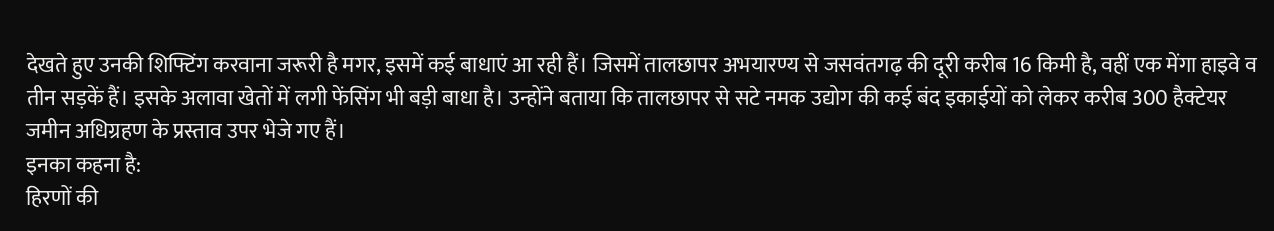देखते हुए उनकी शिफ्टिंग करवाना जरूरी है मगर, इसमें कई बाधाएं आ रही हैं। जिसमें तालछापर अभयारण्य से जसवंतगढ़ की दूरी करीब 16 किमी है, वहीं एक मेंगा हाइवे व तीन सड़कें हैं। इसके अलावा खेतों में लगी फेंसिंग भी बड़ी बाधा है। उन्होंने बताया कि तालछापर से सटे नमक उद्योग की कई बंद इकाईयों को लेकर करीब 300 हैक्टेयर जमीन अधिग्रहण के प्रस्ताव उपर भेजे गए हैं।
इनका कहना है:
हिरणों की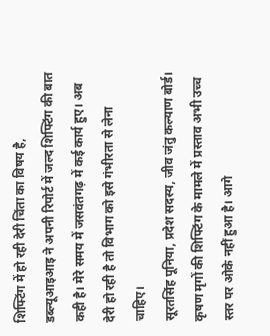शिफ्टिंग में हो रही देरी चिंता का विषय है, डब्ल्यूआइआइ ने अपनी रिपोर्ट में जल्द शिफ्टिंग की बात कही है। मेरे समय में जसवंतगढ़ में कई कार्य हुए। अब देरी हो रही है तो विभाग को इसे गंभीरता से लेना चाहिए।
सूरतसिंह पूनिया, प्रदेश सदस्य, जीव जंतु कल्याण बोर्ड।
कृषण मृगों की शिफ्टिंग के मामले में प्रस्ताव अभी उच्च स्तर पर ओके नहीं हुआ है। आगे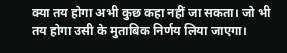क्या तय होगा अभी कुछ कहा नहीं जा सकता। जो भी तय होगा उसी के मुताबिक निर्णय लिया जाएगा।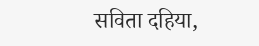सविता दहिया,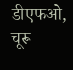डीएफओ, चूरू